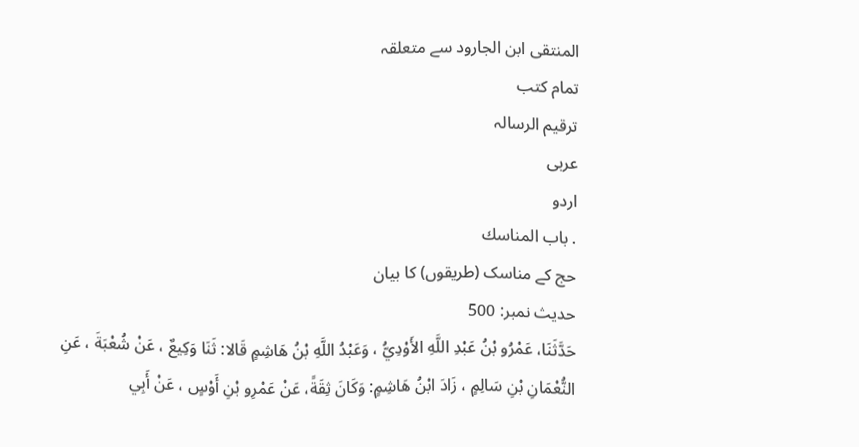المنتقى ابن الجارود سے متعلقہ
تمام کتب
ترقيم الرسالہ
عربی
اردو
. باب المناسك
حج کے مناسک (طریقوں) کا بیان
حدیث نمبر: 500
حَدَّثَنَا، عَمْرُو بْنُ عَبْدِ اللَّهِ الأَوْدِيُّ ، وَعَبْدُ اللَّهِ بْنُ هَاشِمٍ قَالا: ثَنَا وَكِيعٌ ، عَنْ شُعْبَةَ ، عَنِ النُّعْمَانِ بْنِ سَالِمٍ ، زَادَ ابْنُ هَاشِمٍ: وَكَانَ ثِقَةً، عَنْ عَمْرِو بْنِ أَوْسٍ ، عَنْ أَبِي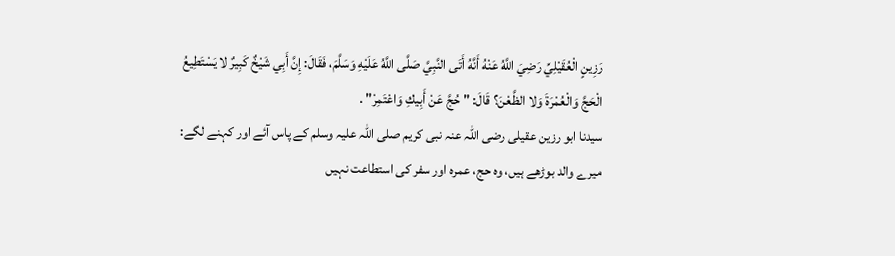رَزِينٍ الْعُقَيْلِيِّ رَضِيَ اللَّهُ عَنْهُ أَنَّهُ أَتَى النَّبِيَّ صَلَّى اللَّهُ عَلَيْهِ وَسَلَّمَ، فَقَالَ: إِنَّ أَبِي شَيْخٌ كَبِيرٌ لا يَسْتَطِيعُ الْحَجَّ وَالْعُمْرَةَ وَلا الظَّعْنَ؟ قَالَ: " حُجَّ عَنْ أَبِيكِ وَاعْتَمِرْ" .
سیدنا ابو رزین عقیلی رضی اللہ عنہ نبی کریم صلی اللہ علیہ وسلم کے پاس آئے اور کہنے لگے: میرے والد بوڑھے ہیں، وہ حج، عمرہ اور سفر کی استطاعت نہیں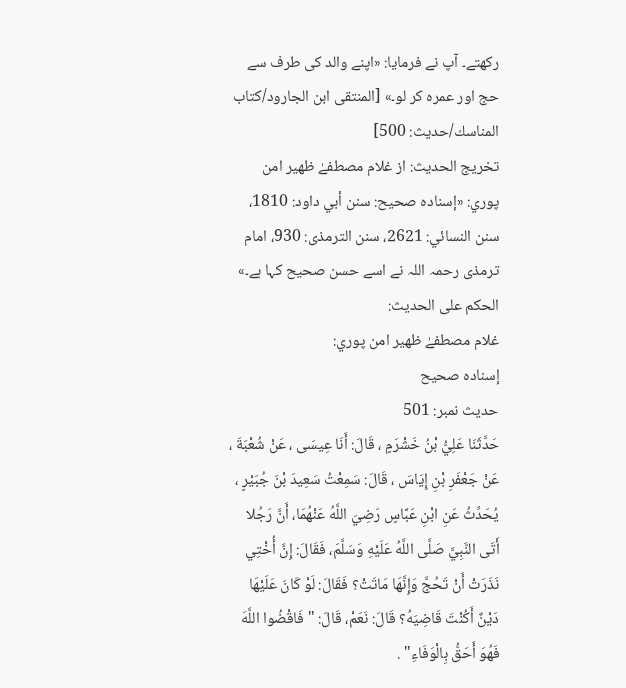رکھتے۔ آپ نے فرمایا: «اپنے والد کی طرف سے حج اور عمرہ کر لو۔» [المنتقى ابن الجارود/كتاب المناسك/حدیث: 500]
تخریج الحدیث: از غلام مصطفےٰ ظهير امن پوري: «إسناده صحيح: سنن أبي داود: 1810، سنن النسائي: 2621، سنن الترمذی: 930، امام ترمذی رحمہ اللہ نے اسے حسن صحیح کہا ہے۔»
الحكم على الحديث:
غلام مصطفےٰ ظهير امن پوري:
إسناده صحيح
حدیث نمبر: 501
حَدَّثَنَا عَلِيُّ بْنُ خَشْرَمٍ ، قَالَ: أَنَا عِيسَى ، عَنْ شُعْبَةَ ، عَنْ جَعْفَرِ بْنِ إِيَاسَ ، قَالَ: سَمِعْتُ سَعِيدَ بْنَ جُبَيْرٍ ، يُحَدِّثُ عَنِ ابْنِ عَبَّاسٍ رَضِيَ اللَّهُ عَنْهُمَا، أَنَّ رَجُلا أَتَى النَّبِيَّ صَلَّى اللَّهُ عَلَيْهِ وَسَلَّمَ، فَقَالَ: إِنَّ أُخْتِي نَذَرَتْ أَنْ تَحُجَّ وَإِنَّهَا مَاتَتْ؟ فَقَالَ: لَوْ كَانَ عَلَيْهَا دَيْنٌ أَكُنْتَ قَاضِيَهُ؟ قَالَ: نَعَمْ، قَالَ: " فَاقْضُوا اللَّهَ فَهُوَ أَحَقُّ بِالْوَفَاءِ" .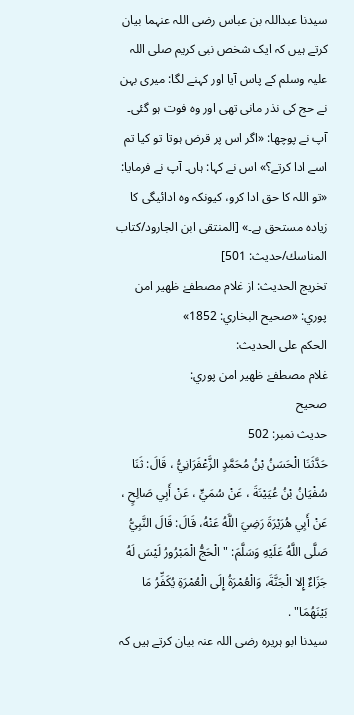سیدنا عبداللہ بن عباس رضی اللہ عنہما بیان کرتے ہیں کہ ایک شخص نبی کریم صلی اللہ علیہ وسلم کے پاس آیا اور کہنے لگا: میری بہن نے حج کی نذر مانی تھی اور وہ فوت ہو گئی۔ آپ نے پوچھا: «اگر اس پر قرض ہوتا تو کیا تم اسے ادا کرتے؟» اس نے کہا: ہاں۔ آپ نے فرمایا: «تو اللہ کا حق ادا کرو، کیونکہ وہ ادائیگی کا زیادہ مستحق ہے۔» [المنتقى ابن الجارود/كتاب المناسك/حدیث: 501]
تخریج الحدیث: از غلام مصطفےٰ ظهير امن پوري: «صحيح البخاري: 1852»
الحكم على الحديث:
غلام مصطفےٰ ظهير امن پوري:
صحيح
حدیث نمبر: 502
حَدَّثَنَا الْحَسَنُ بْنُ مُحَمَّدٍ الزَّعْفَرَانِيُّ ، قَالَ: ثَنَا سُفْيَانُ بْنُ عُيَيْنَةَ ، عَنْ سُمَيٍّ ، عَنْ أَبِي صَالِحٍ ، عَنْ أَبِي هُرَيْرَةَ رَضِيَ اللَّهُ عَنْهُ، قَالَ: قَالَ النَّبِيُّ صَلَّى اللَّهُ عَلَيْهِ وَسَلَّمَ: " الْحَجُّ الْمَبْرُورُ لَيْسَ لَهُ جَزَاءٌ إِلا الْجَنَّةَ، وَالْعُمْرَةُ إِلَى الْعُمْرَةِ يُكَفِّرُ مَا بَيْنَهُمَا" .
سیدنا ابو ہریرہ رضی اللہ عنہ بیان کرتے ہیں کہ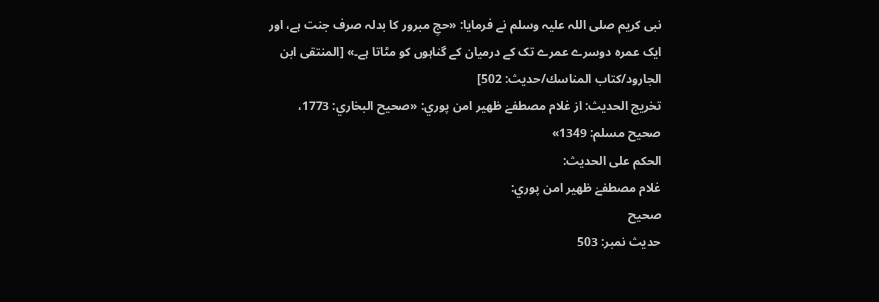نبی کریم صلی اللہ علیہ وسلم نے فرمایا: «حجِ مبرور کا بدلہ صرف جنت ہے، اور ایک عمرہ دوسرے عمرے تک کے درمیان کے گناہوں کو مٹاتا ہے۔» [المنتقى ابن الجارود/كتاب المناسك/حدیث: 502]
تخریج الحدیث: از غلام مصطفےٰ ظهير امن پوري: «صحيح البخاري: 1773، صحيح مسلم: 1349»
الحكم على الحديث:
غلام مصطفےٰ ظهير امن پوري:
صحيح
حدیث نمبر: 503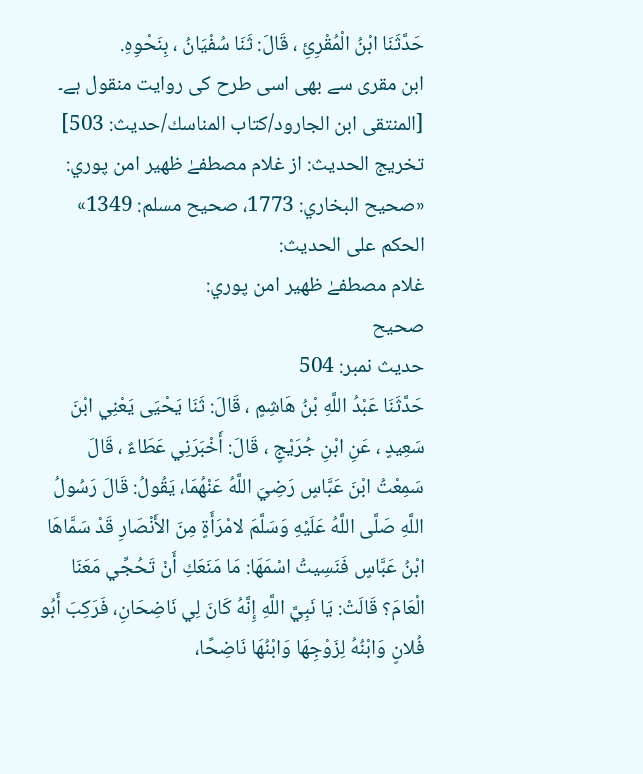حَدَّثَنَا ابْنُ الْمُقْرِئِ ، قَالَ: ثَنَا سُفْيَانُ ، بِنَحْوِهِ.
ابن مقری سے بھی اسی طرح کی روایت منقول ہے۔ [المنتقى ابن الجارود/كتاب المناسك/حدیث: 503]
تخریج الحدیث: از غلام مصطفےٰ ظهير امن پوري: «صحيح البخاري: 1773، صحيح مسلم: 1349»
الحكم على الحديث:
غلام مصطفےٰ ظهير امن پوري:
صحيح
حدیث نمبر: 504
حَدَّثَنَا عَبْدُ اللَّهِ بْنُ هَاشِمٍ ، قَالَ: ثَنَا يَحْيَى يَعْنِي ابْنَ سَعِيدٍ ، عَنِ ابْنِ جُرَيْجٍ ، قَالَ: أَخْبَرَنِي عَطَاءٌ ، قَالَ سَمِعْتُ ابْنَ عَبَّاسٍ رَضِيَ اللَّهُ عَنْهُمَا، يَقُولُ: قَالَ رَسُولُ اللَّهِ صَلَّى اللَّهُ عَلَيْهِ وَسَلَّمَ لامْرَأَةٍ مِنَ الأَنْصَارِ قَدْ سَمَّاهَا ابْنُ عَبَّاسٍ فَنَسِيتُ اسْمَهَا: مَا مَنَعَكِ أَنْ تَحُجِّي مَعَنَا الْعَامَ؟ قَالَتْ: يَا نَبِيَّ اللَّهِ إِنَّهُ كَانَ لِي نَاضِحَانِ، فَرَكِبَ أَبُو فُلانٍ وَابْنُهُ لِزَوْجِهَا وَابْنُهَا نَاضِحًا،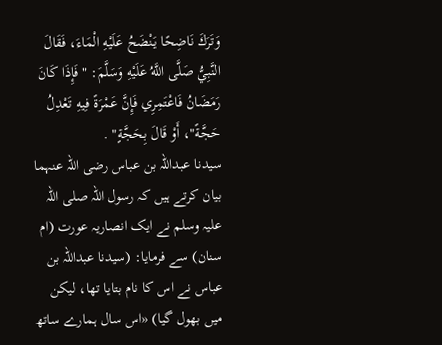وَتَرَكَ نَاضِحًا يَنْضَحُ عَلَيْهِ الْمَاءَ، فَقَالَ النَّبِيُّ صَلَّى اللَّهُ عَلَيْهِ وَسَلَّمَ: " فَإِذَا كَانَ رَمَضَانُ فَاعْتَمِرِي فَإِنَّ عَمْرَةً فِيهِ تَعْدِلُ حَجَّةً"، أَوْ قَالَ بِحَجَّةٍ" .
سیدنا عبداللہ بن عباس رضی اللہ عنہما بیان کرتے ہیں کہ رسول اللہ صلی اللہ علیہ وسلم نے ایک انصاریہ عورت (ام سنان) سے فرمایا: (سیدنا عبداللہ بن عباس نے اس کا نام بتایا تھا، لیکن میں بھول گیا) «اس سال ہمارے ساتھ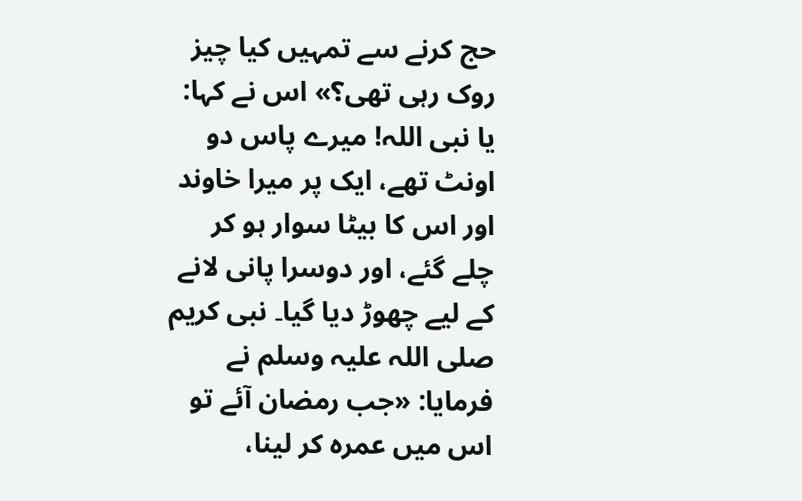حج کرنے سے تمہیں کیا چیز روک رہی تھی؟» اس نے کہا: یا نبی اللہ! میرے پاس دو اونٹ تھے، ایک پر میرا خاوند اور اس کا بیٹا سوار ہو کر چلے گئے، اور دوسرا پانی لانے کے لیے چھوڑ دیا گیا۔ نبی کریم صلی اللہ علیہ وسلم نے فرمایا: «جب رمضان آئے تو اس میں عمرہ کر لینا،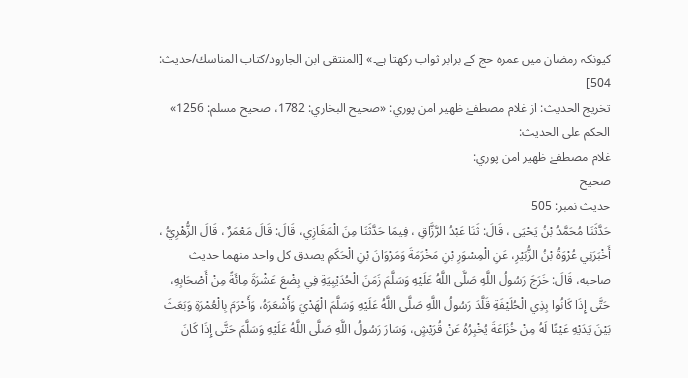کیونکہ رمضان میں عمرہ حج کے برابر ثواب رکھتا ہے۔» [المنتقى ابن الجارود/كتاب المناسك/حدیث: 504]
تخریج الحدیث: از غلام مصطفےٰ ظهير امن پوري: «صحيح البخاري: 1782، صحيح مسلم: 1256»
الحكم على الحديث:
غلام مصطفےٰ ظهير امن پوري:
صحيح
حدیث نمبر: 505
حَدَّثَنَا مُحَمَّدُ بْنُ يَحْيَى ، قَالَ: ثَنَا عَبْدُ الرَّزَّاقِ ، فِيمَا حَدَّثَنَا مِنَ الْمَغَازِي، قَالَ: قَالَ مَعْمَرٌ ، قَالَ الزُّهْرِيُّ ، أَخْبَرَنِي عُرْوَةُ بْنُ الزُّبَيْرِ، عَنِ الْمِسْوَرِ بْنِ مَخْرَمَةَ وَمَرْوَانَ بْنِ الْحَكَمِ يصدق كل واحد منهما حديث صاحبه، قَالَ: خَرَجَ رَسُولُ اللَّهِ صَلَّى اللَّهُ عَلَيْهِ وَسَلَّمَ زَمَنَ الْحُدَيْبِيَةِ فِي بِضْعَ عَشْرَةَ مِائَةً مِنْ أَصْحَابِهِ، حَتَّى إِذَا كَانُوا بِذِي الْحُلَيْفَةِ قَلَّدَ رَسُولُ اللَّهِ صَلَّى اللَّهُ عَلَيْهِ وَسَلَّمَ الْهَدْيَ وَأَشْعَرَهُ، وَأَحْرَمَ بِالْعُمْرَةِ وَبَعَثَ بَيْنَ يَدَيْهِ عَيْنًا لَهُ مِنْ خُزَاعَةَ يُخْبِرُهُ عَنْ قُرَيْشٍ، وَسَارَ رَسُولُ اللَّهِ صَلَّى اللَّهُ عَلَيْهِ وَسَلَّمَ حَتَّى إِذَا كَانَ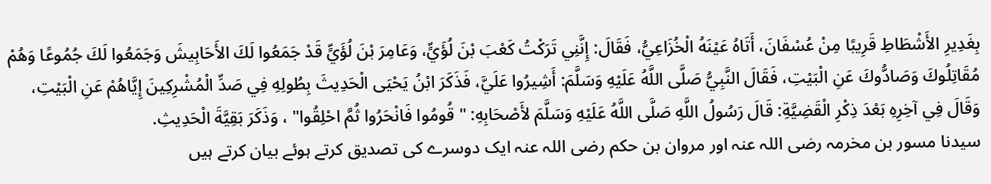بِغَدِيرِ الأَشْطَاطِ قَرِيبًا مِنْ عُسْفَانَ، أَتَاهُ عَيْنَهُ الْخُزَاعِيُّ، فَقَالَ: إِنَّنِي تَرَكْتُ كَعْبَ بْنَ لُؤَيٍّ، وَعَامِرَ بْنَ لُؤَيٍّ قَدْ جَمَعُوا لَكَ الأَحَابِيشَ وَجَمَعُوا لَكَ جُمُوعًا وَهُمْ مُقَاتِلُوكَ وَصَادُّوكَ عَنِ الْبَيْتِ، فَقَالَ النَّبِيُّ صَلَّى اللَّهُ عَلَيْهِ وَسَلَّمَ: أَشِيرُوا عَلَيَّ، فَذَكَرَ ابْنُ يَحْيَى الْحَدِيثَ بِطُولِهِ فِي صَدِّ الْمُشْرِكِينَ إِيَّاهُمْ عَنِ الْبَيْتِ، وَقَالَ فِي آخِرِهِ بَعْدَ ذِكْرِ الْقَضِيَّةِ: قَالَ رَسُولُ اللَّهِ صَلَّى اللَّهُ عَلَيْهِ وَسَلَّمَ لأَصْحَابِهِ: " قُومُوا فَانْحَرُوا ثُمَّ احْلِقُوا" ، وَذَكَرَ بَقِيَّةَ الْحَدِيثِ.
سیدنا مسور بن مخرمہ رضی اللہ عنہ اور مروان بن حکم رضی اللہ عنہ ایک دوسرے کی تصدیق کرتے ہوئے بیان کرتے ہیں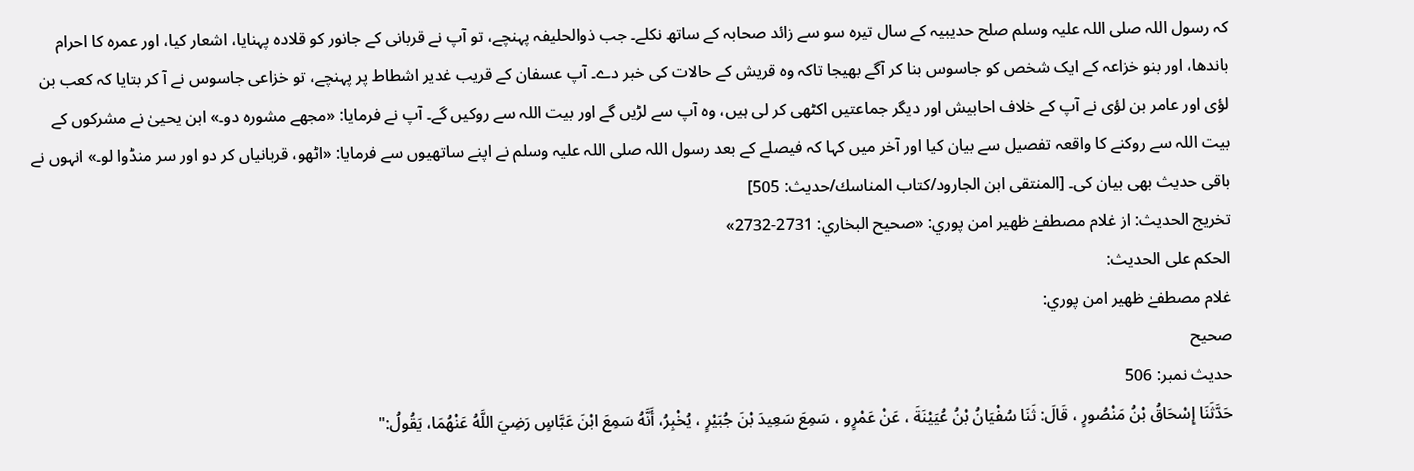کہ رسول اللہ صلی اللہ علیہ وسلم صلح حدیبیہ کے سال تیرہ سو سے زائد صحابہ کے ساتھ نکلے۔ جب ذوالحلیفہ پہنچے، تو آپ نے قربانی کے جانور کو قلادہ پہنایا، اشعار کیا، اور عمرہ کا احرام باندھا، اور بنو خزاعہ کے ایک شخص کو جاسوس بنا کر آگے بھیجا تاکہ وہ قریش کے حالات کی خبر دے۔ آپ عسفان کے قریب غدیر اشطاط پر پہنچے، تو خزاعی جاسوس نے آ کر بتایا کہ کعب بن لؤی اور عامر بن لؤی نے آپ کے خلاف احابیش اور دیگر جماعتیں اکٹھی کر لی ہیں، وہ آپ سے لڑیں گے اور بیت اللہ سے روکیں گے۔ آپ نے فرمایا: «مجھے مشورہ دو۔» ابن یحییٰ نے مشرکوں کے بیت اللہ سے روکنے کا واقعہ تفصیل سے بیان کیا اور آخر میں کہا کہ فیصلے کے بعد رسول اللہ صلی اللہ علیہ وسلم نے اپنے ساتھیوں سے فرمایا: «اٹھو، قربانیاں کر دو اور سر منڈوا لو۔» انہوں نے باقی حدیث بھی بیان کی۔ [المنتقى ابن الجارود/كتاب المناسك/حدیث: 505]
تخریج الحدیث: از غلام مصطفےٰ ظهير امن پوري: «صحيح البخاري: 2731-2732»
الحكم على الحديث:
غلام مصطفےٰ ظهير امن پوري:
صحيح
حدیث نمبر: 506
حَدَّثَنَا إِسْحَاقُ بْنُ مَنْصُورٍ ، قَالَ: ثَنَا سُفْيَانُ بْنُ عُيَيْنَةَ ، عَنْ عَمْرٍو ، سَمِعَ سَعِيدَ بْنَ جُبَيْرٍ ، يُخْبِرُ، أَنَّهُ سَمِعَ ابْنَ عَبَّاسٍ رَضِيَ اللَّهُ عَنْهُمَا، يَقُولُ:"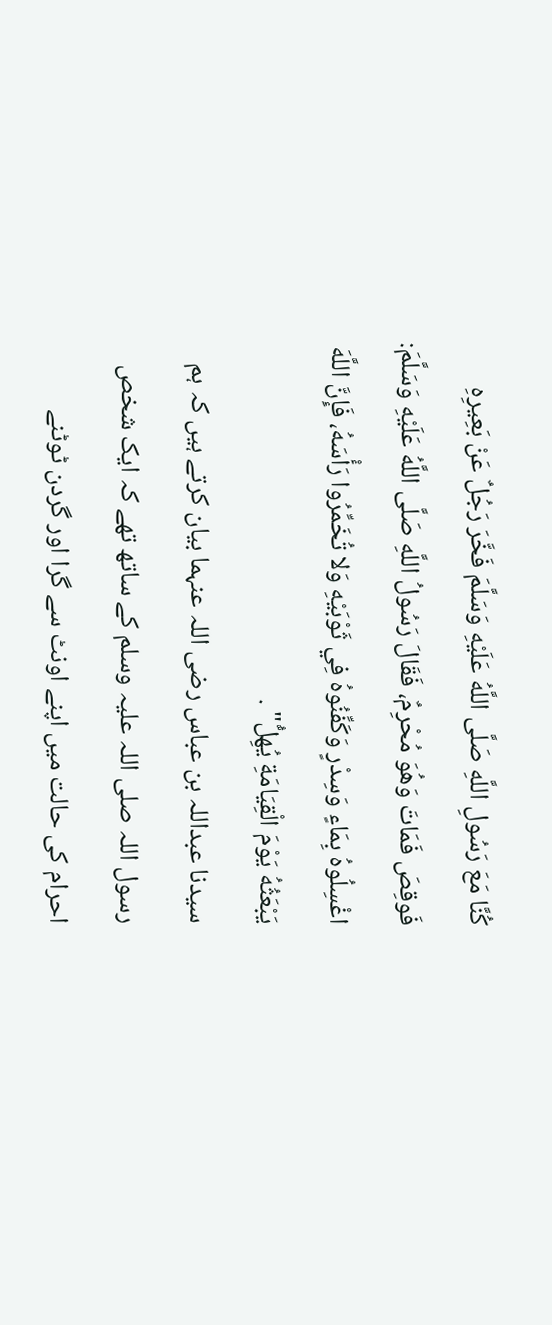كُنَّا مَعَ رَسُولِ اللَّهِ صَلَّى اللَّهُ عَلَيْهِ وَسَلَّمَ فَخَّرَ رَجُلٌ عَنْ بَعِيرِهِ فَوقِصَ فَمَاتَ وَهُوَ مُحْرِمٌ، فَقَالَ رَسُولُ اللَّهِ صَلَّى اللَّهُ عَلَيْهِ وَسَلَّمَ: اغْسِلُوهُ بِمَاءٍ وَسِدْرٍ وَكَفِّنُوهُ فِي ثَوْبَيْهِ وَلا تُخَمِّرُوا رَأْسَهُ، فَإِنَّ اللَّهَ يَبْعَثُهُ يَوْمَ الْقِيَامَةِ يُهِلُّ" .
سیدنا عبداللہ بن عباس رضی اللہ عنہما بیان کرتے ہیں کہ ہم رسول اللہ صلی اللہ علیہ وسلم کے ساتھ تھے کہ ایک شخص احرام کی حالت میں اپنے اونٹ سے گرا اور گردن ٹوٹنے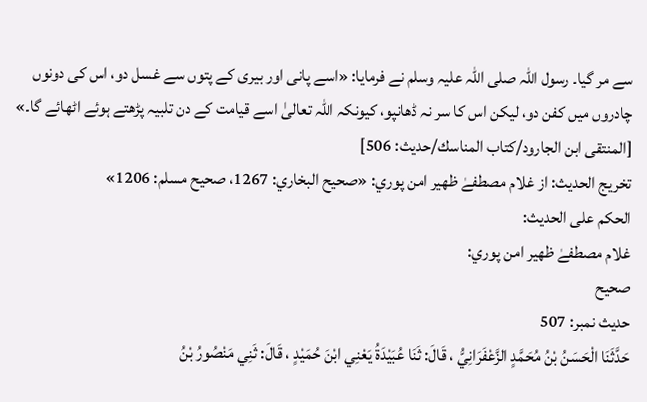سے مر گیا۔ رسول اللہ صلی اللہ علیہ وسلم نے فرمایا: «اسے پانی اور بیری کے پتوں سے غسل دو، اس کی دونوں چادروں میں کفن دو، لیکن اس کا سر نہ ڈھانپو، کیونکہ اللہ تعالیٰ اسے قیامت کے دن تلبیہ پڑھتے ہوئے اٹھائے گا۔» [المنتقى ابن الجارود/كتاب المناسك/حدیث: 506]
تخریج الحدیث: از غلام مصطفےٰ ظهير امن پوري: «صحيح البخاري: 1267، صحيح مسلم: 1206»
الحكم على الحديث:
غلام مصطفےٰ ظهير امن پوري:
صحيح
حدیث نمبر: 507
حَدَّثَنَا الْحَسَنُ بْنُ مُحَمَّدٍ الزَّعْفَرَانِيُّ ، قَالَ: ثَنَا عُبَيْدَةُ يَعْنِي ابْنَ حُمَيْدٍ ، قَالَ: ثَنِي مَنْصُورُ بْنُ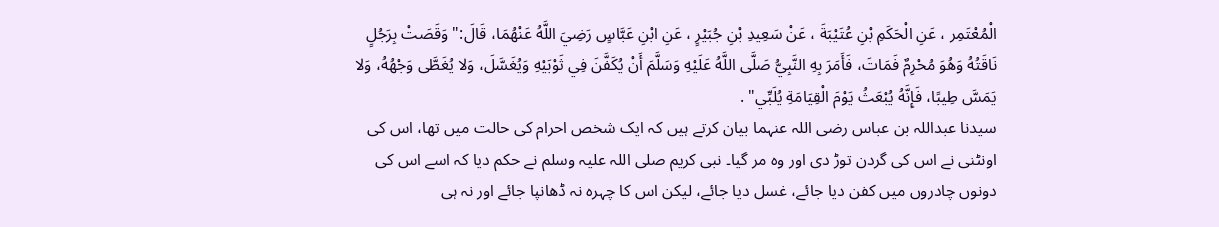الْمُعْتَمِر ، عَنِ الْحَكَمِ بْنِ عُتَيْبَةَ ، عَنْ سَعِيدِ بْنِ جُبَيْرٍ ، عَنِ ابْنِ عَبَّاسٍ رَضِيَ اللَّهُ عَنْهُمَا، قَالَ:" وَقَصَتْ بِرَجُلٍ نَاقَتُهُ وَهُوَ مُحْرِمٌ فَمَاتَ، فَأَمَرَ بِهِ النَّبِيُّ صَلَّى اللَّهُ عَلَيْهِ وَسَلَّمَ أَنْ يُكَفَّنَ فِي ثَوْبَيْهِ وَيُغَسَّلَ، وَلا يُغَطَّى وَجْهُهُ، وَلا يَمَسَّ طِيبًا، فَإِنَّهُ يُبْعَثُ يَوْمَ الْقِيَامَةِ يُلَبِّي" .
سیدنا عبداللہ بن عباس رضی اللہ عنہما بیان کرتے ہیں کہ ایک شخص احرام کی حالت میں تھا، اس کی اونٹنی نے اس کی گردن توڑ دی اور وہ مر گیا۔ نبی کریم صلی اللہ علیہ وسلم نے حکم دیا کہ اسے اس کی دونوں چادروں میں کفن دیا جائے، غسل دیا جائے، لیکن اس کا چہرہ نہ ڈھانپا جائے اور نہ ہی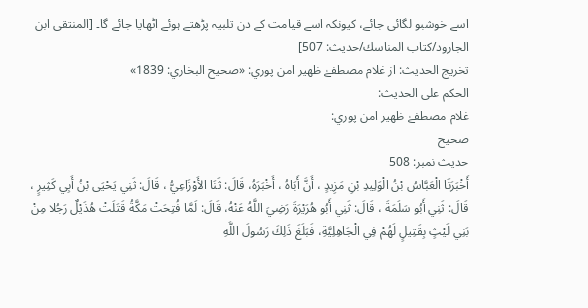اسے خوشبو لگائی جائے، کیونکہ اسے قیامت کے دن تلبیہ پڑھتے ہوئے اٹھایا جائے گا۔ [المنتقى ابن الجارود/كتاب المناسك/حدیث: 507]
تخریج الحدیث: از غلام مصطفےٰ ظهير امن پوري: «صحيح البخاري: 1839»
الحكم على الحديث:
غلام مصطفےٰ ظهير امن پوري:
صحيح
حدیث نمبر: 508
أَخْبَرَنَا الْعَبَّاسُ بْنُ الْوَلِيدِ بْنِ مَزِيدٍ ، أَنَّ أَبَاهُ ، أَخْبَرَهُ، قَالَ: ثَنَا الأَوْزَاعِيُّ ، قَالَ: ثَنِي يَحْيَى بْنُ أَبِي كَثِيرٍ ، قَالَ: ثَنِي أَبُو سَلَمَةَ ، قَالَ: ثَنِي أَبُو هُرَيْرَةَ رَضِيَ اللَّهُ عَنْهُ، قَالَ: لَمَّا فُتِحَتْ مَكَّةُ قَتَلَتْ هُذَيْلٌ رَجُلا مِنْ بَنِي لَيْثٍ بِقَتِيلٍ لَهُمْ فِي الْجَاهِلِيَّةِ، فَبَلَغَ ذَلِكَ رَسُولَ اللَّهِ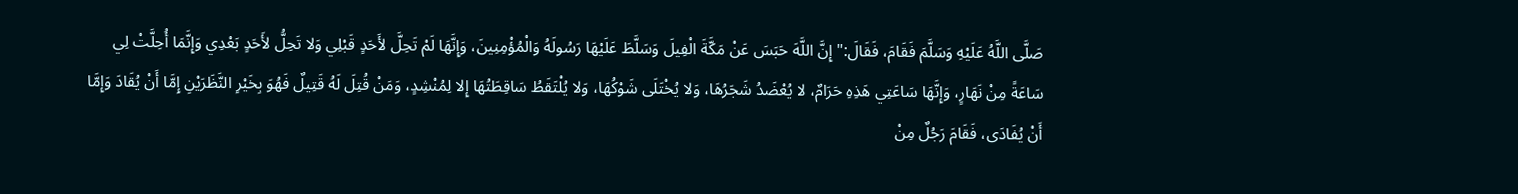صَلَّى اللَّهُ عَلَيْهِ وَسَلَّمَ فَقَامَ، فَقَالَ:" إِنَّ اللَّهَ حَبَسَ عَنْ مَكَّةَ الْفِيلَ وَسَلَّطَ عَلَيْهَا رَسُولَهُ وَالْمُؤْمِنِينَ، وَإِنَّهَا لَمْ تَحِلَّ لأَحَدٍ قَبْلِي وَلا تَحِلُّ لأَحَدٍ بَعْدِي وَإِنَّمَا أُحِلَّتْ لِي سَاعَةً مِنْ نَهَارٍ، وَإِنَّهَا سَاعَتِي هَذِهِ حَرَامٌ، لا يُعْضَدُ شَجَرُهَا، وَلا يُخْتَلَى شَوْكُهَا، وَلا يُلْتَقَطُ سَاقِطَتُهَا إِلا لِمُنْشِدٍ، وَمَنْ قُتِلَ لَهُ قَتِيلٌ فَهُوَ بِخَيْرِ النَّظَرَيْنِ إِمَّا أَنْ يُقَادَ وَإِمَّا أَنْ يُفَادَى، فَقَامَ رَجُلٌ مِنْ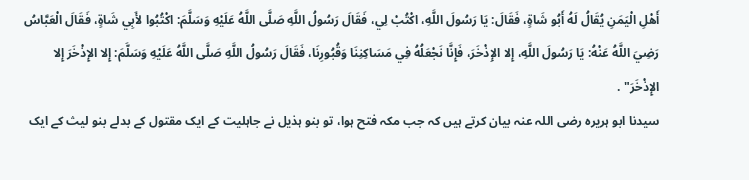أَهْلِ الْيَمَنِ يُقَالُ لَهُ أَبُو شَاةٍ، فَقَالَ: يَا رَسُولَ اللَّهِ، اكْتُبْ لِي، فَقَالَ رَسُولُ اللَّهِ صَلَّى اللَّهُ عَلَيْهِ وَسَلَّمَ: اكْتُبُوا لأَبِي شَاةٍ، فَقَالَ الْعَبَّاسُ رَضِيَ اللَّهُ عَنْهُ: يَا رَسُولَ اللَّهِ، إِلا الإِذْخَرَ، فَإِنَّا نَجْعَلُهُ فِي مَسَاكِنِنَا وَقُبُورِنَا، فَقَالَ رَسُولُ اللَّهِ صَلَّى اللَّهُ عَلَيْهِ وَسَلَّمَ: إِلا الإِذْخَرَ إِلا الإِذْخَرَ" .
سیدنا ابو ہریرہ رضی اللہ عنہ بیان کرتے ہیں کہ جب مکہ فتح ہوا، تو بنو ہذیل نے جاہلیت کے ایک مقتول کے بدلے بنو لیث کے ایک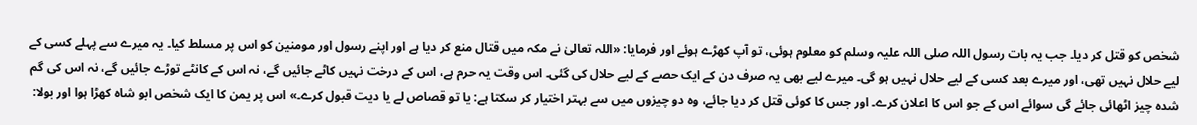شخص کو قتل کر دیا۔ جب یہ بات رسول اللہ صلی اللہ علیہ وسلم کو معلوم ہوئی، تو آپ کھڑے ہوئے اور فرمایا: «اللہ تعالیٰ نے مکہ میں قتال منع کر دیا ہے اور اپنے رسول اور مومنین کو اس پر مسلط کیا۔ یہ میرے سے پہلے کسی کے لیے حلال نہیں تھی، اور میرے بعد کسی کے لیے حلال نہیں ہو گی۔ میرے لیے بھی یہ صرف دن کے ایک حصے کے لیے حلال کی گئی۔ اس وقت یہ حرم ہے، اس کے درخت نہیں کاٹے جائیں گے، نہ اس کے کانٹے توڑے جائیں گے، نہ اس کی گم شدہ چیز اٹھائی جائے گی سوائے اس کے جو اس کا اعلان کرے۔ اور جس کا کوئی قتل کر دیا جائے، وہ دو چیزوں میں سے بہتر اختیار کر سکتا ہے: یا تو قصاص لے یا دیت قبول کرے۔» اس پر یمن کا ایک شخص ابو شاہ کھڑا ہوا اور بولا: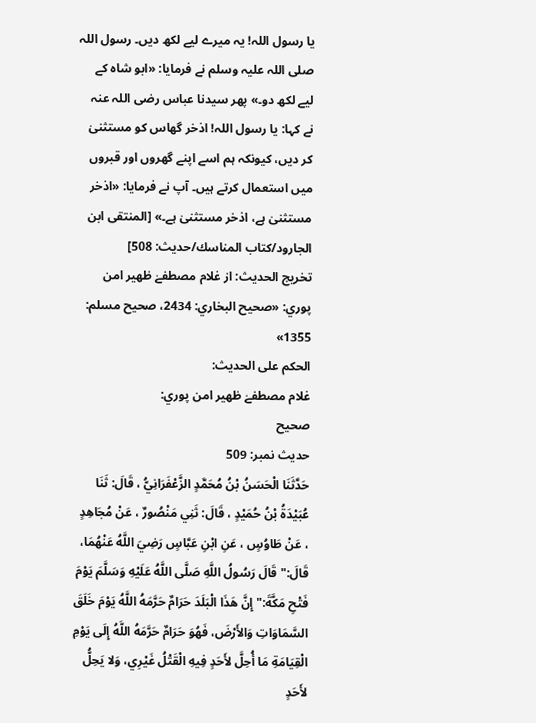یا رسول اللہ! یہ میرے لیے لکھ دیں۔ رسول اللہ صلی اللہ علیہ وسلم نے فرمایا: «ابو شاہ کے لیے لکھ دو۔» پھر سیدنا عباس رضی اللہ عنہ نے کہا: یا رسول اللہ! اذخر گھاس کو مستثنیٰ کر دیں، کیونکہ ہم اسے اپنے گھروں اور قبروں میں استعمال کرتے ہیں۔ آپ نے فرمایا: «اذخر مستثنیٰ ہے، اذخر مستثنیٰ ہے۔» [المنتقى ابن الجارود/كتاب المناسك/حدیث: 508]
تخریج الحدیث: از غلام مصطفےٰ ظهير امن پوري: «صحيح البخاري: 2434، صحيح مسلم: 1355»
الحكم على الحديث:
غلام مصطفےٰ ظهير امن پوري:
صحيح
حدیث نمبر: 509
حَدَّثَنَا الْحَسَنُ بْنُ مُحَمَّدٍ الزَّعْفَرَانِيُّ ، قَالَ: ثَنَا عُبَيْدَةُ بْنُ حُمَيْدٍ ، قَالَ: ثَنِي مَنْصُورٌ ، عَنْ مُجَاهِدٍ ، عَنْ طَاوُسٍ ، عَنِ ابْنِ عَبَّاسٍ رَضِيَ اللَّهُ عَنْهُمَا، قَالَ:" قَالَ رَسُولُ اللَّهِ صَلَّى اللَّهُ عَلَيْهِ وَسَلَّمَ يَوْمَ فَتْحِ مَكَّةَ:" إِنَّ هَذَا الْبَلَدَ حَرَامٌ حَرَّمَهُ اللَّهُ يَوْمَ خَلَقَ السَّمَاوَاتِ وَالأَرْضَ، فَهُوَ حَرَامٌ حَرَّمَهُ اللَّهُ إِلَى يَوْمِ الْقِيَامَةِ مَا أُحِلَّ لأَحَدٍ فِيهِ الْقَتْلُ غَيْرِي، وَلا يَحِلُّ لأَحَدٍ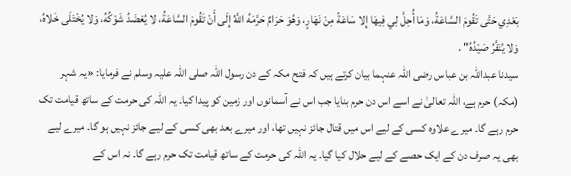بَعْدِي حَتَّى تَقُومَ السَّاعَةُ، وَمَا أُحِلَّ لِي فِيهَا إِلا سَاعَةً مِنْ نَهَارٍ، وَهُوَ حَرَامٌ حَرَّمَهُ اللَّهُ إِلَى أَنْ تَقُومَ السَّاعَةُ، لا يُعْضَدُ شَوْكُهُ، وَلا يُخْتَلَى خَلاهُ، وَلا يُنَفَّرُ صَيْدُهُ" .
سیدنا عبداللہ بن عباس رضی اللہ عنہما بیان کرتے ہیں کہ فتح مکہ کے دن رسول اللہ صلی اللہ علیہ وسلم نے فرمایا: «یہ شہر (مکہ) حرم ہے، اللہ تعالیٰ نے اسے اس دن حرم بنایا جب اس نے آسمانوں اور زمین کو پیدا کیا۔ یہ اللہ کی حرمت کے ساتھ قیامت تک حرم رہے گا۔ میرے علاوہ کسی کے لیے اس میں قتال جائز نہیں تھا، اور میرے بعد بھی کسی کے لیے جائز نہیں ہو گا۔ میرے لیے بھی یہ صرف دن کے ایک حصے کے لیے حلال کیا گیا۔ یہ اللہ کی حرمت کے ساتھ قیامت تک حرم رہے گا۔ نہ اس کے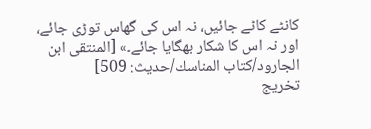کانٹے کاٹے جائیں، نہ اس کی گھاس توڑی جائے، اور نہ اس کا شکار بھگایا جائے۔» [المنتقى ابن الجارود/كتاب المناسك/حدیث: 509]
تخریج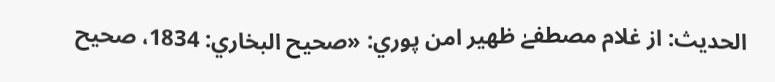الحدیث: از غلام مصطفےٰ ظهير امن پوري: «صحيح البخاري: 1834، صحيح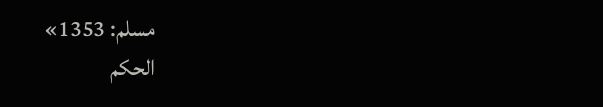مسلم: 1353»
الحكم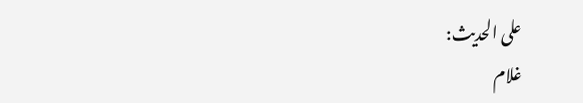على الحديث:
غلام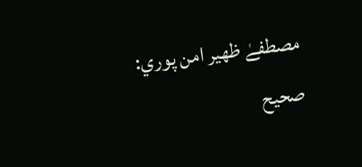مصطفےٰ ظهير امن پوري:
صحيح